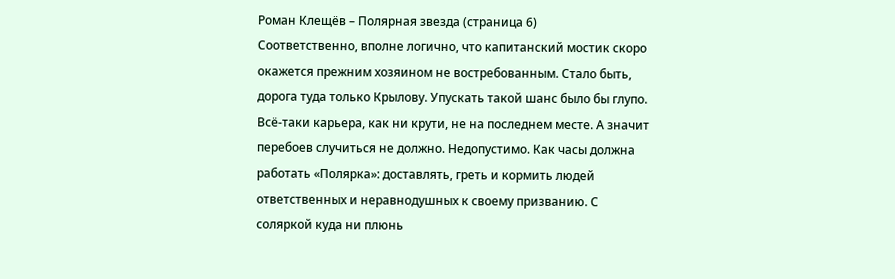Роман Клещёв – Полярная звезда (страница 6)
Соответственно, вполне логично, что капитанский мостик скоро окажется прежним хозяином не востребованным. Стало быть, дорога туда только Крылову. Упускать такой шанс было бы глупо. Всё-таки карьера, как ни крути, не на последнем месте. А значит перебоев случиться не должно. Недопустимо. Как часы должна работать «Полярка»: доставлять, греть и кормить людей ответственных и неравнодушных к своему призванию. С соляркой куда ни плюнь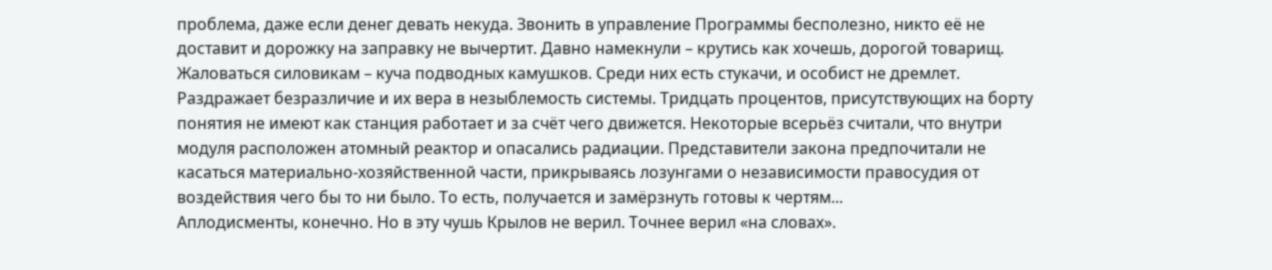проблема, даже если денег девать некуда. Звонить в управление Программы бесполезно, никто её не доставит и дорожку на заправку не вычертит. Давно намекнули – крутись как хочешь, дорогой товарищ. Жаловаться силовикам – куча подводных камушков. Среди них есть стукачи, и особист не дремлет. Раздражает безразличие и их вера в незыблемость системы. Тридцать процентов, присутствующих на борту понятия не имеют как станция работает и за счёт чего движется. Некоторые всерьёз считали, что внутри модуля расположен атомный реактор и опасались радиации. Представители закона предпочитали не касаться материально-хозяйственной части, прикрываясь лозунгами о независимости правосудия от воздействия чего бы то ни было. То есть, получается и замёрзнуть готовы к чертям...
Аплодисменты, конечно. Но в эту чушь Крылов не верил. Точнее верил «на словах».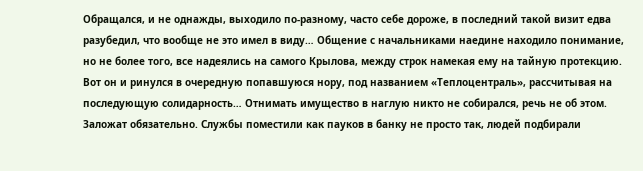Обращался, и не однажды, выходило по-разному, часто себе дороже, в последний такой визит едва разубедил, что вообще не это имел в виду… Общение с начальниками наедине находило понимание, но не более того, все надеялись на самого Крылова, между строк намекая ему на тайную протекцию. Вот он и ринулся в очередную попавшуюся нору, под названием «Теплоцентраль», рассчитывая на последующую солидарность… Отнимать имущество в наглую никто не собирался, речь не об этом. Заложат обязательно. Службы поместили как пауков в банку не просто так, людей подбирали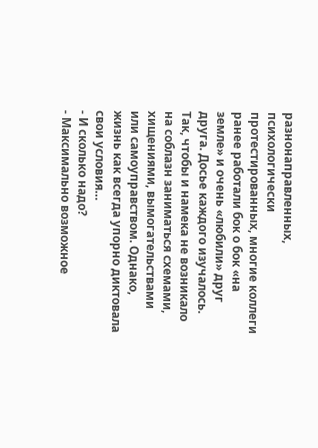разнонаправленных, психологически протестированных, многие коллеги ранее работали бок о бок «на земле» и очень «любили» друг друга. Досье каждого изучалось. Так, чтобы и намека не возникало на соблазн заниматься схемами, хищениями, вымогательствами или самоуправством. Однако, жизнь как всегда упорно диктовала свои условия…
- И сколько надо?
- Максимально возможное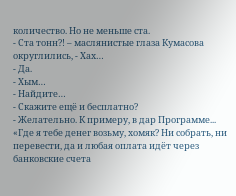количество. Но не меньше ста.
- Ста тонн?! – маслянистые глаза Кумасова округлились, - Хах…
- Да.
- Хым…
- Найдите…
- Скажите ещё и бесплатно?
- Желательно. К примеру, в дар Программе...
«Где я тебе денег возьму, хомяк? Ни собрать, ни перевести, да и любая оплата идёт через банковские счета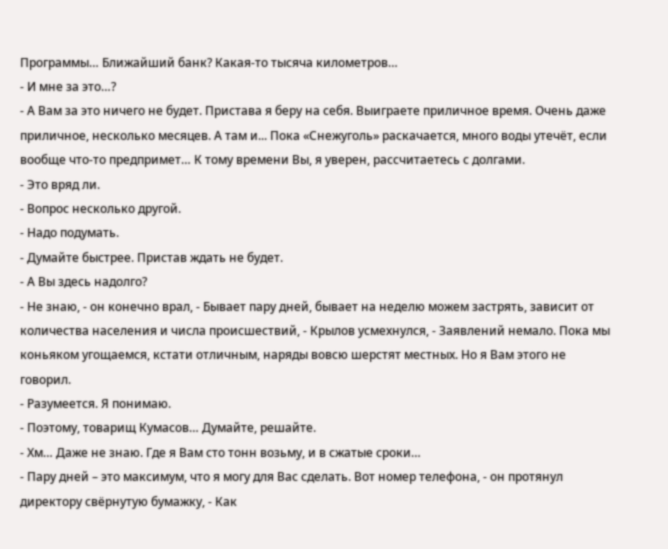Программы… Ближайший банк? Какая-то тысяча километров…
- И мне за это…?
- А Вам за это ничего не будет. Пристава я беру на себя. Выиграете приличное время. Очень даже приличное, несколько месяцев. А там и... Пока «Снежуголь» раскачается, много воды утечёт, если вообще что-то предпримет… К тому времени Вы, я уверен, рассчитаетесь с долгами.
- Это вряд ли.
- Вопрос несколько другой.
- Надо подумать.
- Думайте быстрее. Пристав ждать не будет.
- А Вы здесь надолго?
- Не знаю, - он конечно врал, - Бывает пару дней, бывает на неделю можем застрять, зависит от количества населения и числа происшествий, - Крылов усмехнулся, - Заявлений немало. Пока мы коньяком угощаемся, кстати отличным, наряды вовсю шерстят местных. Но я Вам этого не говорил.
- Разумеется. Я понимаю.
- Поэтому, товарищ Кумасов… Думайте, решайте.
- Хм… Даже не знаю. Где я Вам сто тонн возьму, и в сжатые сроки…
- Пару дней – это максимум, что я могу для Вас сделать. Вот номер телефона, - он протянул директору свёрнутую бумажку, - Как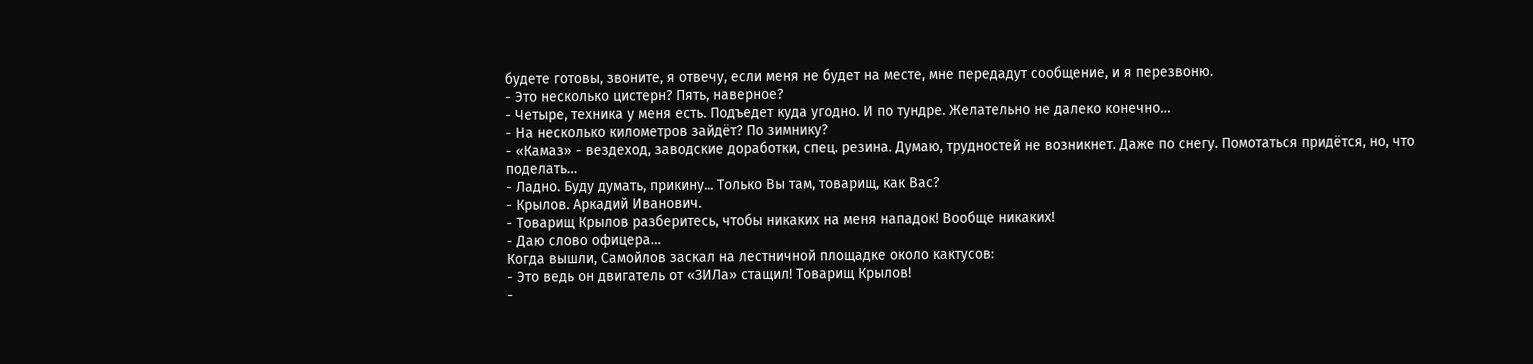будете готовы, звоните, я отвечу, если меня не будет на месте, мне передадут сообщение, и я перезвоню.
- Это несколько цистерн? Пять, наверное?
- Четыре, техника у меня есть. Подъедет куда угодно. И по тундре. Желательно не далеко конечно…
- На несколько километров зайдёт? По зимнику?
- «Камаз» - вездеход, заводские доработки, спец. резина. Думаю, трудностей не возникнет. Даже по снегу. Помотаться придётся, но, что поделать…
- Ладно. Буду думать, прикину... Только Вы там, товарищ, как Вас?
- Крылов. Аркадий Иванович.
- Товарищ Крылов разберитесь, чтобы никаких на меня нападок! Вообще никаких!
- Даю слово офицера…
Когда вышли, Самойлов заскал на лестничной площадке около кактусов:
- Это ведь он двигатель от «ЗИЛа» стащил! Товарищ Крылов!
-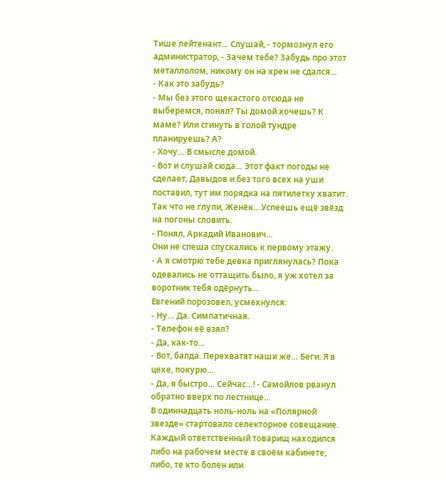Тише лейтенант… Слушай, - тормознул его администратор, - Зачем тебе? Забудь про этот металлолом, никому он на хрен не сдался…
- Как это забудь?
- Мы без этого щекастого отсюда не выберемся, понял? Ты домой хочешь? К маме? Или сгинуть в голой тундре планируешь? А?
- Хочу… В смысле домой.
- Вот и слушай сюда… Этот факт погоды не сделает, Давыдов и без того всех на уши поставил, тут им порядка на пятилетку хватит. Так что не глупи, Женёк... Успеешь ещё звёзд на погоны словить.
- Понял, Аркадий Иванович…
Они не спеша спускались к первому этажу.
- А я смотрю тебе девка приглянулась? Пока одевались не оттащить было, я уж хотел за воротник тебя одёрнуть…
Евгений порозовел, усмехнулся:
- Ну… Да. Симпатичная.
- Телефон её взял?
- Да, как-то…
- Вот, балда. Перехватят наши же… Беги. Я в цехе, покурю…
- Да, я быстро… Сейчас…! - Самойлов рванул обратно вверх по лестнице…
В одиннадцать ноль-ноль на «Полярной звезде» стартовало селекторное совещание. Каждый ответственный товарищ находился либо на рабочем месте в своём кабинете, либо, те кто болен или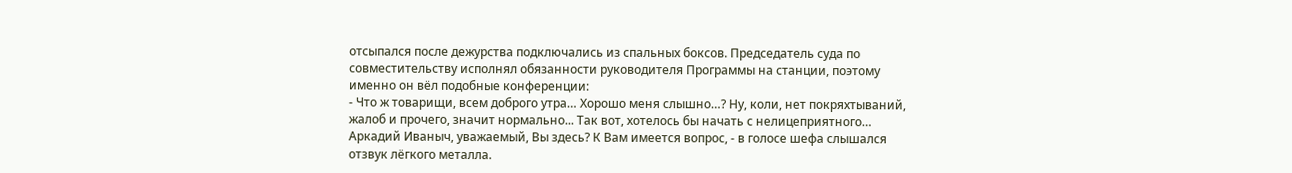отсыпался после дежурства подключались из спальных боксов. Председатель суда по совместительству исполнял обязанности руководителя Программы на станции, поэтому именно он вёл подобные конференции:
- Что ж товарищи, всем доброго утра… Хорошо меня слышно…? Ну, коли, нет покряхтываний, жалоб и прочего, значит нормально... Так вот, хотелось бы начать с нелицеприятного… Аркадий Иваныч, уважаемый, Вы здесь? К Вам имеется вопрос, - в голосе шефа слышался отзвук лёгкого металла.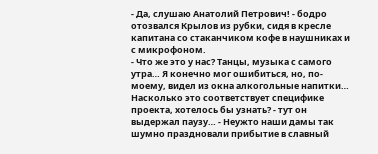- Да, слушаю Анатолий Петрович! - бодро отозвался Крылов из рубки, сидя в кресле капитана со стаканчиком кофе в наушниках и с микрофоном.
- Что же это у нас? Танцы, музыка с самого утра… Я конечно мог ошибиться, но, по-моему, видел из окна алкогольные напитки… Насколько это соответствует специфике проекта, хотелось бы узнать? - тут он выдержал паузу… - Неужто наши дамы так шумно праздновали прибытие в славный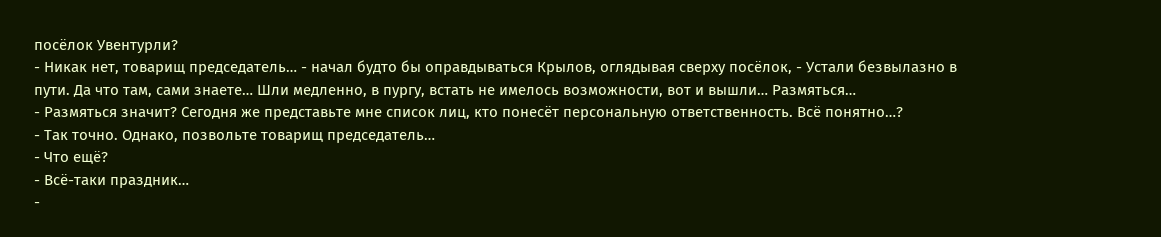посёлок Увентурли?
- Никак нет, товарищ председатель… - начал будто бы оправдываться Крылов, оглядывая сверху посёлок, - Устали безвылазно в пути. Да что там, сами знаете… Шли медленно, в пургу, встать не имелось возможности, вот и вышли… Размяться…
- Размяться значит? Сегодня же представьте мне список лиц, кто понесёт персональную ответственность. Всё понятно…?
- Так точно. Однако, позвольте товарищ председатель…
- Что ещё?
- Всё-таки праздник…
-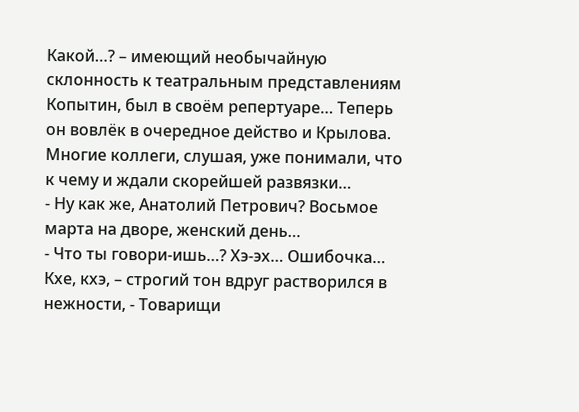Какой…? – имеющий необычайную склонность к театральным представлениям Копытин, был в своём репертуаре… Теперь он вовлёк в очередное действо и Крылова. Многие коллеги, слушая, уже понимали, что к чему и ждали скорейшей развязки…
- Ну как же, Анатолий Петрович? Восьмое марта на дворе, женский день…
- Что ты говори-ишь…? Хэ-эх… Ошибочка… Кхе, кхэ, – строгий тон вдруг растворился в нежности, - Товарищи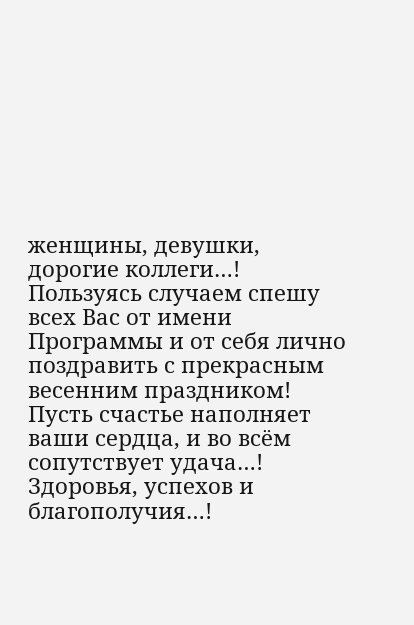женщины, девушки, дорогие коллеги…! Пользуясь случаем спешу всех Вас от имени Программы и от себя лично поздравить с прекрасным весенним праздником! Пусть счастье наполняет ваши сердца, и во всём сопутствует удача…! Здоровья, успехов и благополучия…!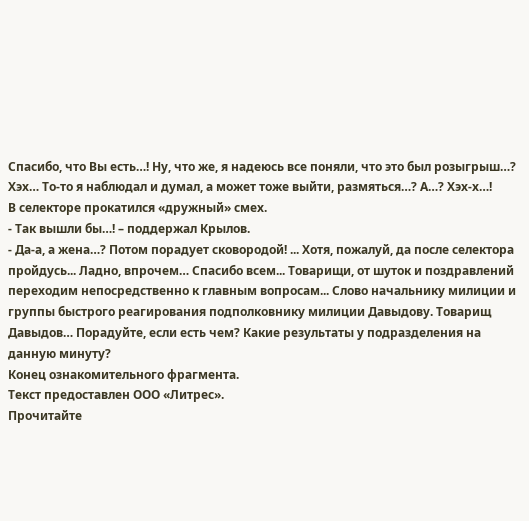Спасибо, что Вы есть…! Ну, что же, я надеюсь все поняли, что это был розыгрыш…? Хэх… То-то я наблюдал и думал, а может тоже выйти, размяться…? А…? Хэх-х…!
В селекторе прокатился «дружный» смех.
- Так вышли бы…! – поддержал Крылов.
- Да-а, а жена…? Потом порадует сковородой! ... Хотя, пожалуй, да после селектора пройдусь... Ладно, впрочем… Спасибо всем... Товарищи, от шуток и поздравлений переходим непосредственно к главным вопросам... Слово начальнику милиции и группы быстрого реагирования подполковнику милиции Давыдову. Товарищ Давыдов… Порадуйте, если есть чем? Какие результаты у подразделения на данную минуту?
Конец ознакомительного фрагмента.
Текст предоставлен ООО «Литрес».
Прочитайте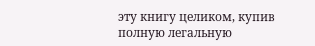эту книгу целиком, купив полную легальную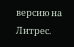версию на Литрес.